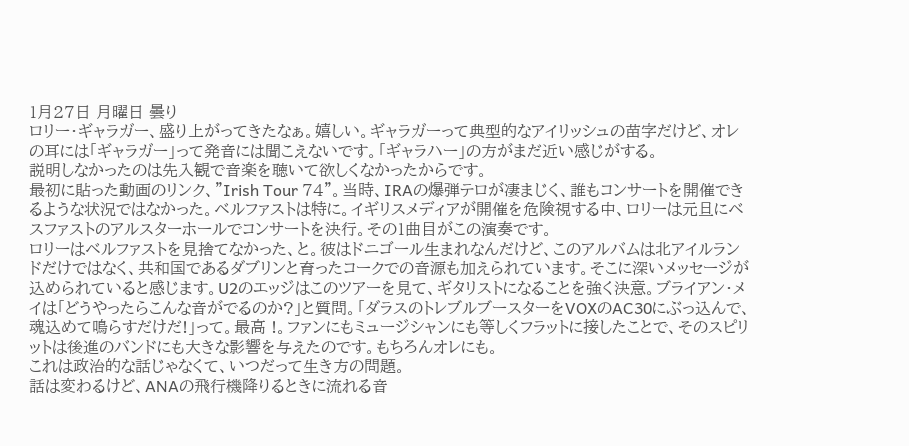1月27日 月曜日 曇り
ロリー・ギャラガー、盛り上がってきたなぁ。嬉しい。ギャラガーって典型的なアイリッシュの苗字だけど、オレの耳には「ギャラガー」って発音には聞こえないです。「ギャラハー」の方がまだ近い感じがする。
説明しなかったのは先入観で音楽を聴いて欲しくなかったからです。
最初に貼った動画のリンク、”Irish Tour 74”。当時、IRAの爆弾テロが凄まじく、誰もコンサートを開催できるような状況ではなかった。ベルファストは特に。イギリスメディアが開催を危険視する中、ロリーは元旦にベスファストのアルスターホールでコンサートを決行。その1曲目がこの演奏です。
ロリーはベルファストを見捨てなかった、と。彼はドニゴール生まれなんだけど、このアルバムは北アイルランドだけではなく、共和国であるダブリンと育ったコークでの音源も加えられています。そこに深いメッセージが込められていると感じます。U2のエッジはこのツアーを見て、ギタリストになることを強く決意。ブライアン・メイは「どうやったらこんな音がでるのか?」と質問。「ダラスのトレブルブースターをVOXのAC30にぶっ込んで、魂込めて鳴らすだけだ!」って。最高 !。ファンにもミュージシャンにも等しくフラットに接したことで、そのスピリットは後進のバンドにも大きな影響を与えたのです。もちろんオレにも。
これは政治的な話じゃなくて、いつだって生き方の問題。
話は変わるけど、ANAの飛行機降りるときに流れる音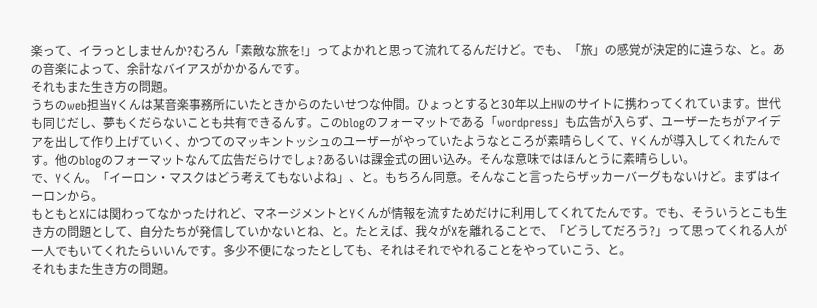楽って、イラっとしませんか?むろん「素敵な旅を!」ってよかれと思って流れてるんだけど。でも、「旅」の感覚が決定的に違うな、と。あの音楽によって、余計なバイアスがかかるんです。
それもまた生き方の問題。
うちのweb担当Yくんは某音楽事務所にいたときからのたいせつな仲間。ひょっとすると30年以上HWのサイトに携わってくれています。世代も同じだし、夢もくだらないことも共有できるんす。このblogのフォーマットである「wordpress」も広告が入らず、ユーザーたちがアイデアを出して作り上げていく、かつてのマッキントッシュのユーザーがやっていたようなところが素晴らしくて、Yくんが導入してくれたんです。他のblogのフォーマットなんて広告だらけでしょ?あるいは課金式の囲い込み。そんな意味ではほんとうに素晴らしい。
で、Yくん。「イーロン・マスクはどう考えてもないよね」、と。もちろん同意。そんなこと言ったらザッカーバーグもないけど。まずはイーロンから。
もともとXには関わってなかったけれど、マネージメントとYくんが情報を流すためだけに利用してくれてたんです。でも、そういうとこも生き方の問題として、自分たちが発信していかないとね、と。たとえば、我々がXを離れることで、「どうしてだろう?」って思ってくれる人が一人でもいてくれたらいいんです。多少不便になったとしても、それはそれでやれることをやっていこう、と。
それもまた生き方の問題。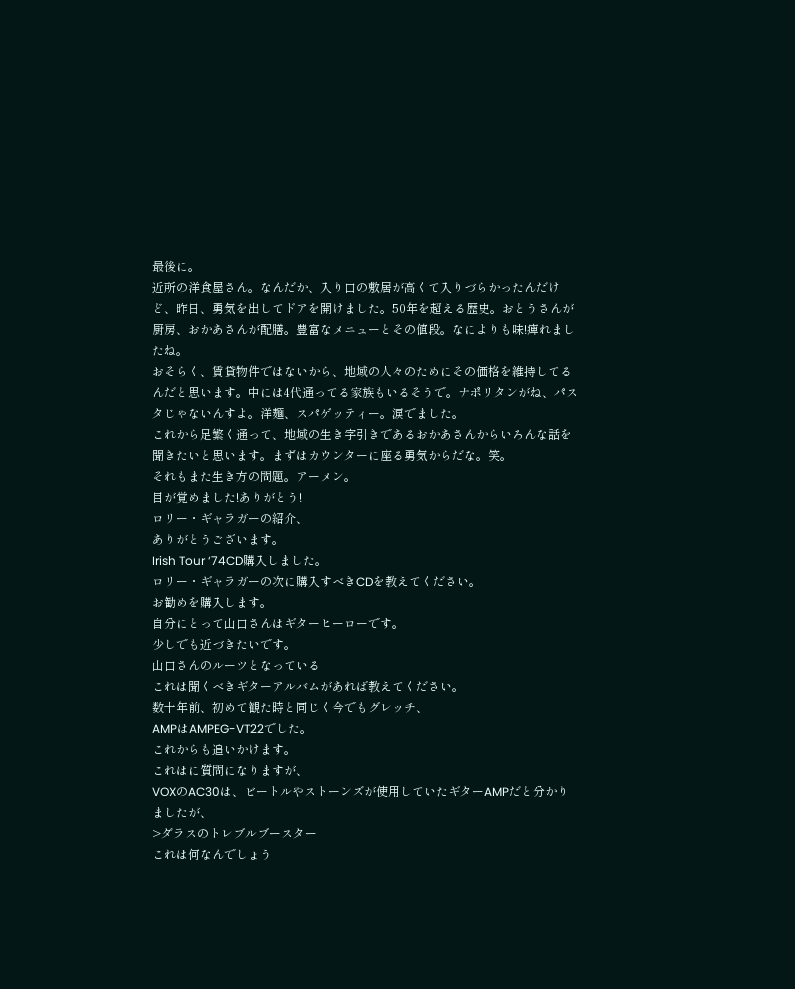最後に。
近所の洋食屋さん。なんだか、入り口の敷居が高くて入りづらかったんだけど、昨日、勇気を出してドアを開けました。50年を超える歴史。おとうさんが厨房、おかあさんが配膳。豊富なメニューとその値段。なによりも味!痺れましたね。
おそらく、賃貸物件ではないから、地域の人々のためにその価格を維持してるんだと思います。中には4代通ってる家族もいるそうで。ナポリタンがね、パスタじゃないんすよ。洋麺、スパゲッティー。涙でました。
これから足繁く通って、地域の生き字引きであるおかあさんからいろんな話を聞きたいと思います。まずはカウンターに座る勇気からだな。笑。
それもまた生き方の問題。アーメン。
目が覚めました!ありがとう!
ロリー・ギャラガーの紹介、
ありがとうございます。
Irish Tour ‘74CD購入しました。
ロリー・ギャラガーの次に購入すべきCDを教えてください。
お勧めを購入します。
自分にとって山口さんはギターヒーローです。
少しでも近づきたいです。
山口さんのルーツとなっている
これは聞くべきギターアルバムがあれば教えてください。
数十年前、初めて観た時と同じく今でもグレッチ、
AMPはAMPEG-VT22でした。
これからも追いかけます。
これはに質問になりますが、
VOXのAC30は、ビートルやストーンズが使用していたギターAMPだと分かりましたが、
>ダラスのトレブルブースター
これは何なんでしょう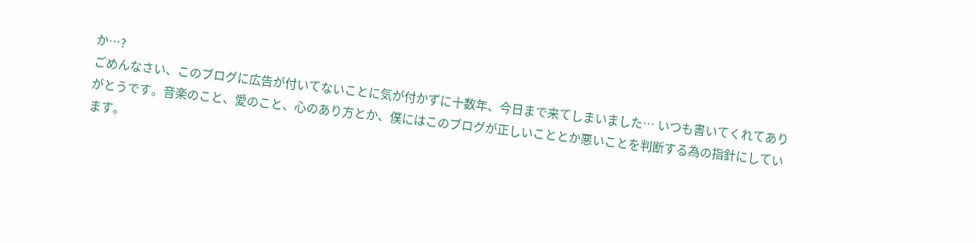か…?
ごめんなさい、このブログに広告が付いてないことに気が付かずに十数年、今日まで来てしまいました… いつも書いてくれてありがとうです。音楽のこと、愛のこと、心のあり方とか、僕にはこのブログが正しいこととか悪いことを判断する為の指針にしています。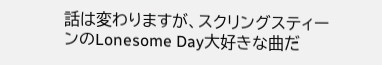話は変わりますが、スクリングスティーンのLonesome Day大好きな曲だ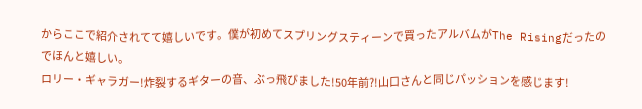からここで紹介されてて嬉しいです。僕が初めてスプリングスティーンで買ったアルバムがThe Risingだったのでほんと嬉しい。
ロリー・ギャラガー!炸裂するギターの音、ぶっ飛びました!50年前?!山口さんと同じパッションを感じます!